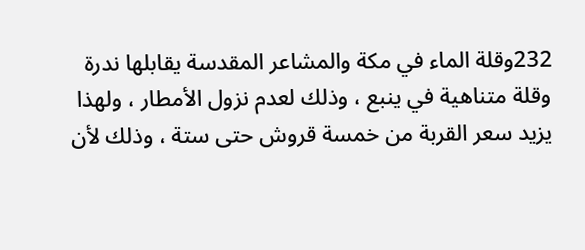232وقلة الماء في مكة والمشاعر المقدسة يقابلها ندرة وقلة متناهية في ينبع ، وذلك لعدم نزول الأمطار ، ولهذا يزيد سعر القربة من خمسة قروش حتى ستة ، وذلك لأن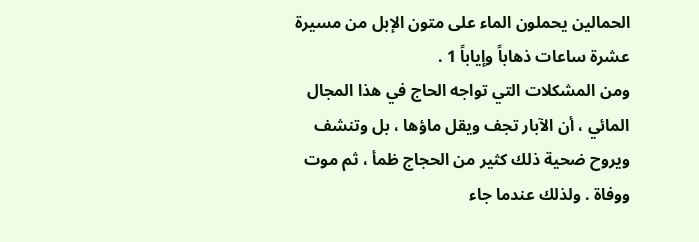الحمالين يحملون الماء على متون الإبل من مسيرة عشرة ساعات ذهاباً وإياباً 1 .
ومن المشكلات التي تواجه الحاج في هذا المجال المائي ، أن الآبار تجف ويقل ماؤها ، بل وتنشف ويروح ضحية ذلك كثير من الحجاج ظمأ ، ثم موت ووفاة . ولذلك عندما جاء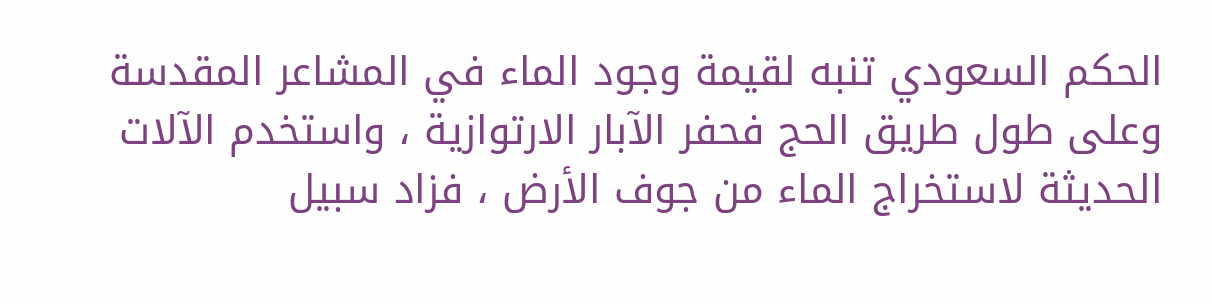الحكم السعودي تنبه لقيمة وجود الماء في المشاعر المقدسة وعلى طول طريق الحج فحفر الآبار الارتوازية ، واستخدم الآلات الحديثة لاستخراج الماء من جوف الأرض ، فزاد سبيل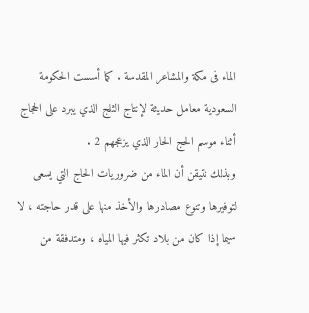الماء فى مكة والمشاعر المقدسة . كما أسست الحكومة السعودية معامل حديثة لإنتاج الثلج الذي يبرد على الحجاج أثناء موسم الحج الحار الذي يزعجهم 2 .
وبذلك نتيقن أن الماء من ضروريات الحاج التي يسعى لتوفيرها وتنوع مصادرها والأخذ منها على قدر حاجته ، لا سيما إذا كان من بلاد تكثر فيها المياه ، ومتدفقة من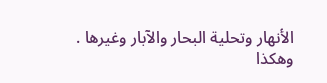الأنهار وتحلية البحار والآبار وغيرها .
وهكذا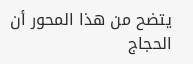يتضح من هذا المحور أن الحجاج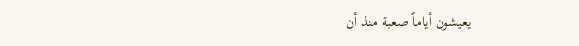يعيشون أياماً صعبة منذ أن